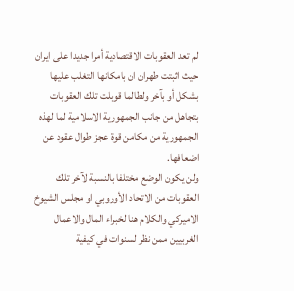لم تعد العقوبات الاقتصادية أمرا جديدا على ايران حيث اثبتت طهران ان بامکانها التغلب عليها بشکل أو بآخر ولطالما قوبلت تلك العقوبات بتجاهل من جانب الجمهورية الاسلامية لما لهذه الجمهورية من مكامن قوة عجز طوال عقود عن اضعافها.
ولن يکون الوضع مختلفا بالنسبة لآخر تلك العقوبات من الاتحاد الأوروبي او مجلس الشيوخ الاميركي والكلام هنا لخبراء المال والاعمال الغربيين ممن نظر لسنوات في كيفية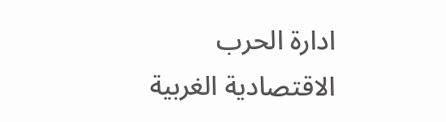ادارة الحرب الاقتصادية الغربية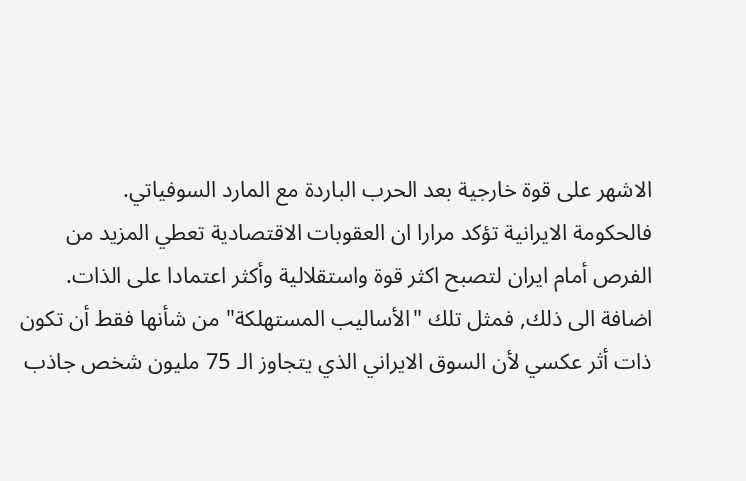الاشهر على قوة خارجية بعد الحرب الباردة مع المارد السوفياتي.
فالحکومة الايرانية تؤكد مرارا ان العقوبات الاقتصادية تعطي المزيد من الفرص أمام ايران لتصبح اکثر قوة واستقلالية وأکثر اعتمادا على الذات.
اضافة الى ذلك, فمثل تلك "الأساليب المستهلکة" من شأنها فقط أن تکون ذات أثر عکسي لأن السوق الايراني الذي يتجاوز الـ 75 مليون شخص جاذب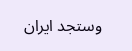وستجد ايران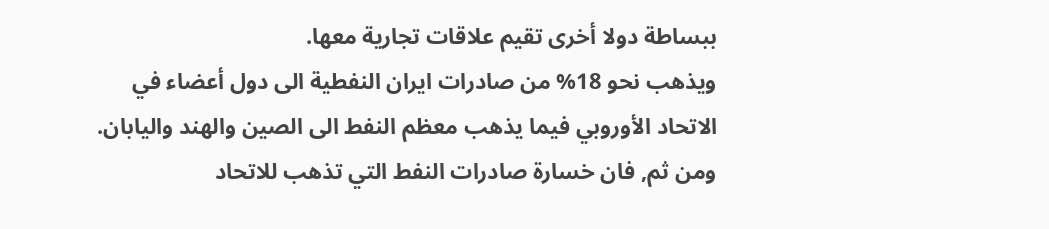ببساطة دولا أخرى تقيم علاقات تجارية معها.
ويذهب نحو 18% من صادرات ايران النفطية الى دول أعضاء في الاتحاد الأوروبي فيما يذهب معظم النفط الى الصين والهند واليابان. ومن ثم, فان خسارة صادرات النفط التي تذهب للاتحاد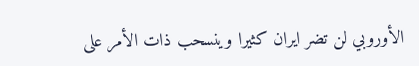الأوروبي لن تضر ايران کثيرا وينسحب ذات الأمر على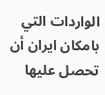الواردات التي بامکان ايران أن تحصل عليها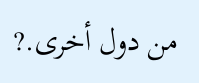من دول أخرى.?